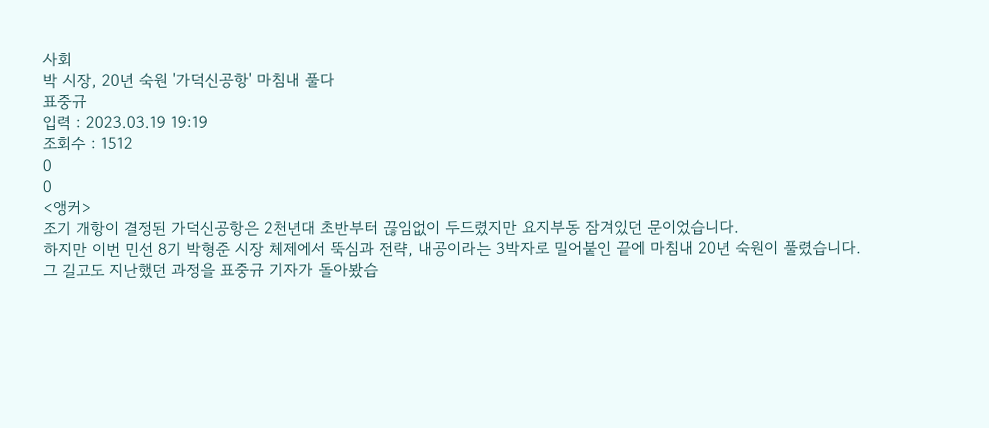사회
박 시장, 20년 숙원 '가덕신공항' 마침내 풀다
표중규
입력 : 2023.03.19 19:19
조회수 : 1512
0
0
<앵커>
조기 개항이 결정된 가덕신공항은 2천년대 초반부터 끊임없이 두드렸지만 요지부동 잠겨있던 문이었습니다.
하지만 이번 민선 8기 박형준 시장 체제에서 뚝심과 전략, 내공이라는 3박자로 밀어붙인 끝에 마침내 20년 숙원이 풀렸습니다.
그 길고도 지난했던 과정을 표중규 기자가 돌아봤습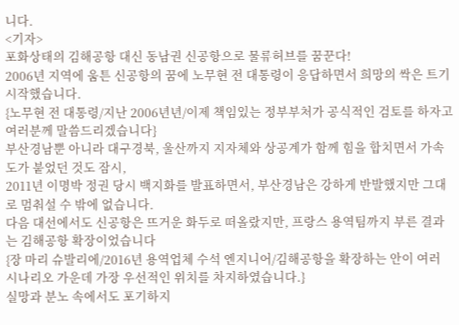니다.
<기자>
포화상태의 김해공항 대신 동남권 신공항으로 물류허브를 꿈꾼다!
2006년 지역에 움튼 신공항의 꿈에 노무현 전 대통령이 응답하면서 희망의 싹은 트기 시작했습니다.
{노무현 전 대통령/지난 2006년년/이제 책임있는 정부부처가 공식적인 검토를 하자고 여러분께 말씀드리겠습니다}
부산경남뿐 아니라 대구경북, 울산까지 지자체와 상공계가 함께 힘을 합치면서 가속도가 붙었던 것도 잠시,
2011년 이명박 정권 당시 백지화를 발표하면서, 부산경남은 강하게 반발했지만 그대로 멈춰설 수 밖에 없습니다.
다음 대선에서도 신공항은 뜨거운 화두로 떠올랐지만, 프랑스 용역팀까지 부른 결과는 김해공항 확장이었습니다
{장 마리 슈발리에/2016년 용역업체 수석 엔지니어/김해공항을 확장하는 안이 여러 시나리오 가운데 가장 우선적인 위치를 차지하였습니다.}
실망과 분노 속에서도 포기하지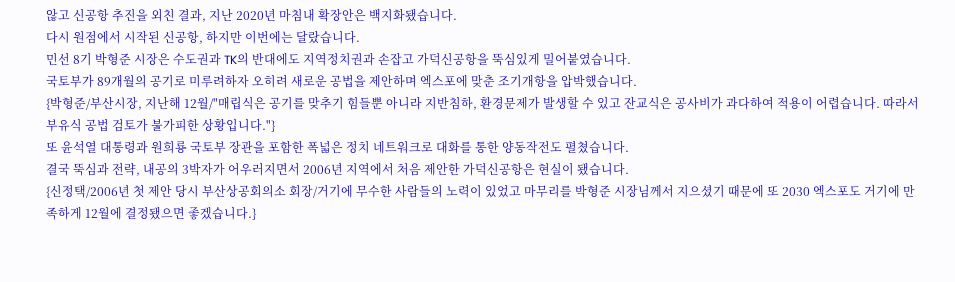않고 신공항 추진을 외친 결과, 지난 2020년 마침내 확장안은 백지화됐습니다.
다시 원점에서 시작된 신공항, 하지만 이번에는 달랐습니다.
민선 8기 박형준 시장은 수도권과 TK의 반대에도 지역정치권과 손잡고 가덕신공항을 뚝심있게 밀어붙였습니다.
국토부가 89개월의 공기로 미루려하자 오히려 새로운 공법을 제안하며 엑스포에 맞춘 조기개항을 압박했습니다.
{박형준/부산시장, 지난해 12월/"매립식은 공기를 맞추기 힘들뿐 아니라 지반침하, 환경문제가 발생할 수 있고 잔교식은 공사비가 과다하여 적용이 어렵습니다. 따라서 부유식 공법 검토가 불가피한 상황입니다."}
또 윤석열 대통령과 원희룡 국토부 장관을 포함한 폭넓은 정치 네트워크로 대화를 통한 양동작전도 펼쳤습니다.
결국 뚝심과 전략, 내공의 3박자가 어우러지면서 2006년 지역에서 처음 제안한 가덕신공항은 현실이 됐습니다.
{신정택/2006년 첫 제안 당시 부산상공회의소 회장/거기에 무수한 사람들의 노력이 있었고 마무리를 박형준 시장님께서 지으셨기 때문에 또 2030 엑스포도 거기에 만족하게 12월에 결정됐으면 좋겠습니다.}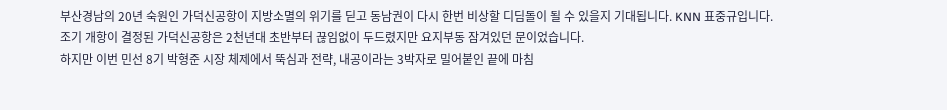부산경남의 20년 숙원인 가덕신공항이 지방소멸의 위기를 딛고 동남권이 다시 한번 비상할 디딤돌이 될 수 있을지 기대됩니다. KNN 표중규입니다.
조기 개항이 결정된 가덕신공항은 2천년대 초반부터 끊임없이 두드렸지만 요지부동 잠겨있던 문이었습니다.
하지만 이번 민선 8기 박형준 시장 체제에서 뚝심과 전략, 내공이라는 3박자로 밀어붙인 끝에 마침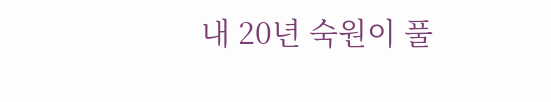내 20년 숙원이 풀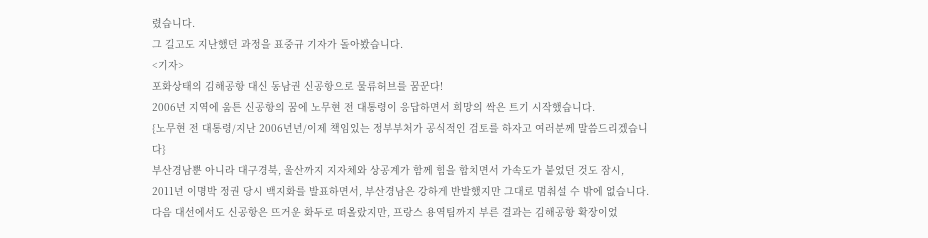렸습니다.
그 길고도 지난했던 과정을 표중규 기자가 돌아봤습니다.
<기자>
포화상태의 김해공항 대신 동남권 신공항으로 물류허브를 꿈꾼다!
2006년 지역에 움튼 신공항의 꿈에 노무현 전 대통령이 응답하면서 희망의 싹은 트기 시작했습니다.
{노무현 전 대통령/지난 2006년년/이제 책임있는 정부부처가 공식적인 검토를 하자고 여러분께 말씀드리겠습니다}
부산경남뿐 아니라 대구경북, 울산까지 지자체와 상공계가 함께 힘을 합치면서 가속도가 붙었던 것도 잠시,
2011년 이명박 정권 당시 백지화를 발표하면서, 부산경남은 강하게 반발했지만 그대로 멈춰설 수 밖에 없습니다.
다음 대선에서도 신공항은 뜨거운 화두로 떠올랐지만, 프랑스 용역팀까지 부른 결과는 김해공항 확장이었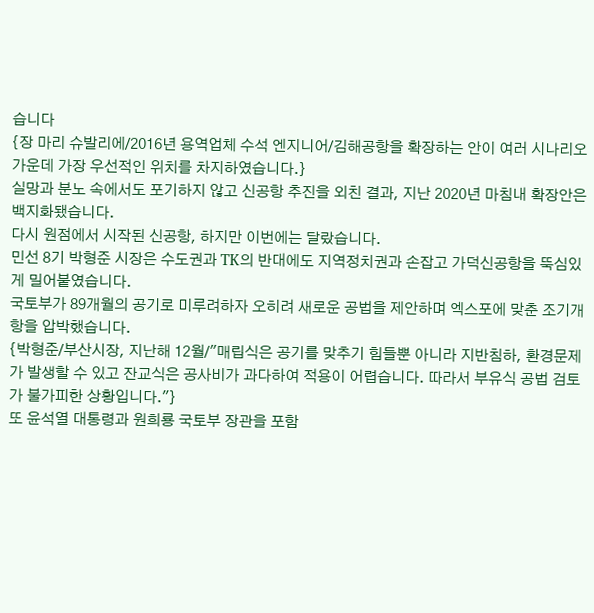습니다
{장 마리 슈발리에/2016년 용역업체 수석 엔지니어/김해공항을 확장하는 안이 여러 시나리오 가운데 가장 우선적인 위치를 차지하였습니다.}
실망과 분노 속에서도 포기하지 않고 신공항 추진을 외친 결과, 지난 2020년 마침내 확장안은 백지화됐습니다.
다시 원점에서 시작된 신공항, 하지만 이번에는 달랐습니다.
민선 8기 박형준 시장은 수도권과 TK의 반대에도 지역정치권과 손잡고 가덕신공항을 뚝심있게 밀어붙였습니다.
국토부가 89개월의 공기로 미루려하자 오히려 새로운 공법을 제안하며 엑스포에 맞춘 조기개항을 압박했습니다.
{박형준/부산시장, 지난해 12월/"매립식은 공기를 맞추기 힘들뿐 아니라 지반침하, 환경문제가 발생할 수 있고 잔교식은 공사비가 과다하여 적용이 어렵습니다. 따라서 부유식 공법 검토가 불가피한 상황입니다."}
또 윤석열 대통령과 원희룡 국토부 장관을 포함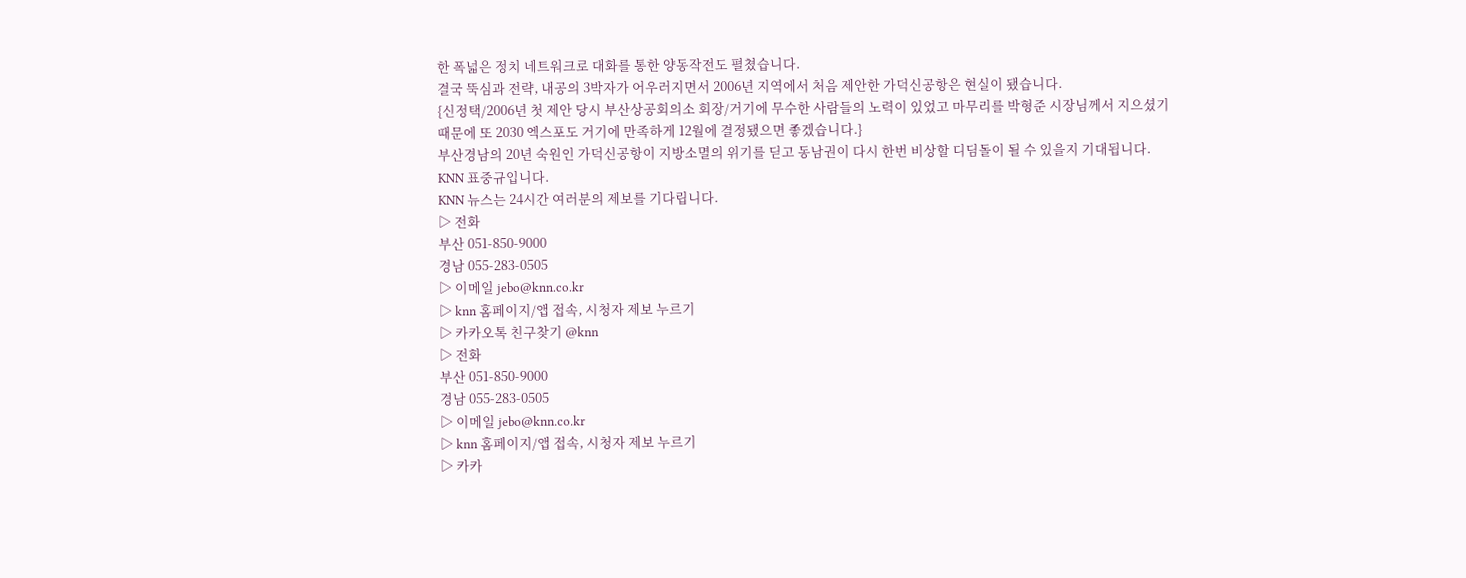한 폭넓은 정치 네트워크로 대화를 통한 양동작전도 펼쳤습니다.
결국 뚝심과 전략, 내공의 3박자가 어우러지면서 2006년 지역에서 처음 제안한 가덕신공항은 현실이 됐습니다.
{신정택/2006년 첫 제안 당시 부산상공회의소 회장/거기에 무수한 사람들의 노력이 있었고 마무리를 박형준 시장님께서 지으셨기 때문에 또 2030 엑스포도 거기에 만족하게 12월에 결정됐으면 좋겠습니다.}
부산경남의 20년 숙원인 가덕신공항이 지방소멸의 위기를 딛고 동남권이 다시 한번 비상할 디딤돌이 될 수 있을지 기대됩니다. KNN 표중규입니다.
KNN 뉴스는 24시간 여러분의 제보를 기다립니다.
▷ 전화
부산 051-850-9000
경남 055-283-0505
▷ 이메일 jebo@knn.co.kr
▷ knn 홈페이지/앱 접속, 시청자 제보 누르기
▷ 카카오톡 친구찾기 @knn
▷ 전화
부산 051-850-9000
경남 055-283-0505
▷ 이메일 jebo@knn.co.kr
▷ knn 홈페이지/앱 접속, 시청자 제보 누르기
▷ 카카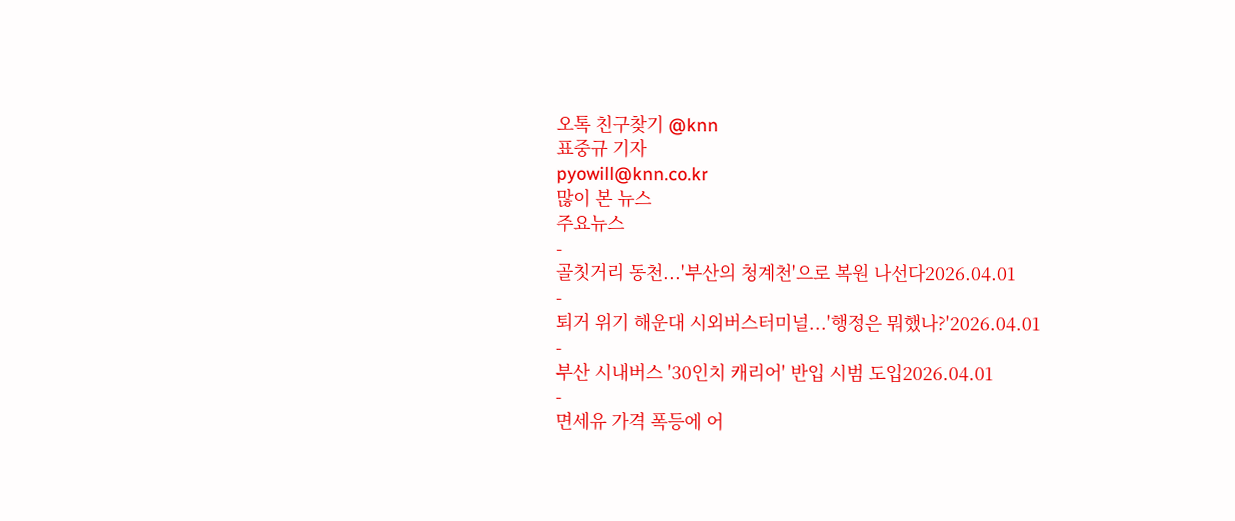오톡 친구찾기 @knn
표중규 기자
pyowill@knn.co.kr
많이 본 뉴스
주요뉴스
-
골칫거리 동천...'부산의 청계천'으로 복원 나선다2026.04.01
-
퇴거 위기 해운대 시외버스터미널...'행정은 뭐했나?'2026.04.01
-
부산 시내버스 '30인치 캐리어' 반입 시범 도입2026.04.01
-
면세유 가격 폭등에 어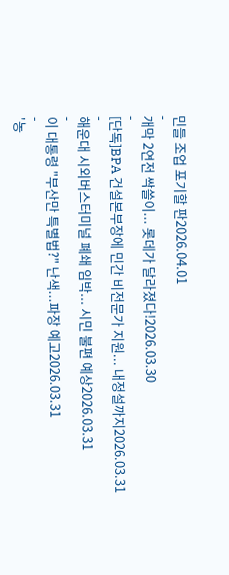민들 조업 포기할 판2026.04.01
-
개막 2연전 싹쓸이... 롯데가 달라졌다!2026.03.30
-
[단독]BPA 건설본부장에 민간 비전문가 지원... 내정설까지2026.03.31
-
해운대 시외버스터미널 폐쇄 임박... 시민 불편 예상2026.03.31
-
이 대통령 "부산만 특별법?" 난색...파장 예고2026.03.31
-
'농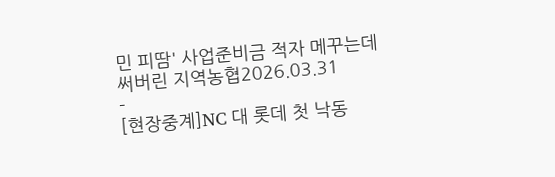민 피땀' 사업준비금 적자 메꾸는데 써버린 지역농협2026.03.31
-
[현장중계]NC 대 롯데 첫 낙동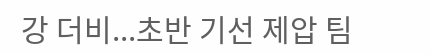강 더비...초반 기선 제압 팀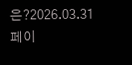은?2026.03.31
페이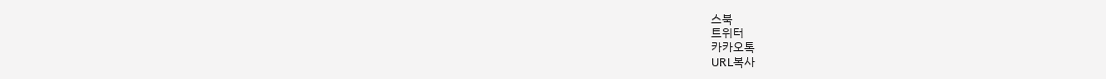스북
트위터
카카오톡
URL복사